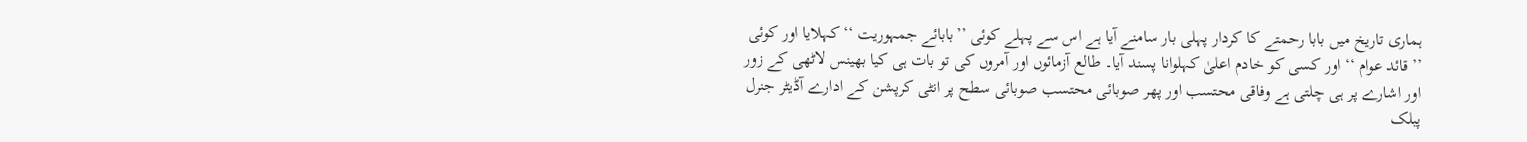ہماری تاریخ میں بابا رحمتے کا کردار پہلی بار سامنے آیا ہے اس سے پہلے کوئی ’’بابائے جمہوریت ‘‘ کہلایا اور کوئی ’’قائد عوام ‘‘ اور کسی کو خادم اعلیٰ کہلوانا پسند آیا۔ طالع آزمائوں اور آمروں کی تو بات ہی کیا بھینس لاٹھی کے زور اور اشارے پر ہی چلتی ہے وفاقی محتسب اور پھر صوبائی محتسب صوبائی سطح پر انٹی کرپشن کے ادارے آڈیٹر جنرل پبلک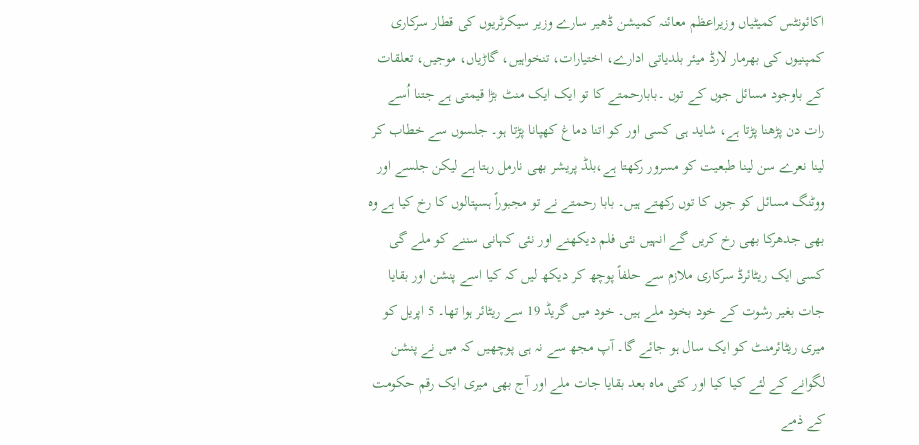اکائونٹس کمیٹیاں وزیراعظم معائنہ کمیشن ڈھیر سارے وزیر سیکرٹریوں کی قطار سرکاری کمپنیوں کی بھرمار لارڈ میئر بلدیاتی ادارے، اختیارات، تنخواہیں، گاڑیاں، موجیں، تعلقات کے باوجود مسائل جوں کے توں ۔بابارحمتے کا تو ایک ایک منٹ بڑا قیمتی ہے جتنا اُسے رات دن پڑھنا پڑتا ہے، شاید ہی کسی اور کو اتنا دماغ کھپانا پڑتا ہو۔ جلسوں سے خطاب کر لینا نعرے سن لینا طبعیت کو مسرور رکھتا ہے،بلڈ پریشر بھی نارمل رہتا ہے لیکن جلسے اور ووٹنگ مسائل کو جوں کا توں رکھتے ہیں۔ بابا رحمتے نے تو مجبوراً ہسپتالوں کا رخ کیا ہے وہ بھی جدھرکا بھی رخ کریں گے انہیں نئی فلم دیکھنے اور نئی کہانی سننے کو ملے گی کسی ایک ریٹائرڈ سرکاری ملازم سے حلفاً پوچھ کر دیکھ لیں کہ کیا اسے پنشن اور بقایا جات بغیر رشوت کے خود بخود ملے ہیں۔ خود میں گریڈ 19 سے ریٹائر ہوا تھا۔ 5 اپریل کو میری ریٹائرمنٹ کو ایک سال ہو جائے گا۔ آپ مجھ سے نہ ہی پوچھیں کہ میں نے پنشن لگوانے کے لئے کیا کیا اور کئی ماہ بعد بقایا جات ملے اور آج بھی میری ایک رقم حکومت کے ذمے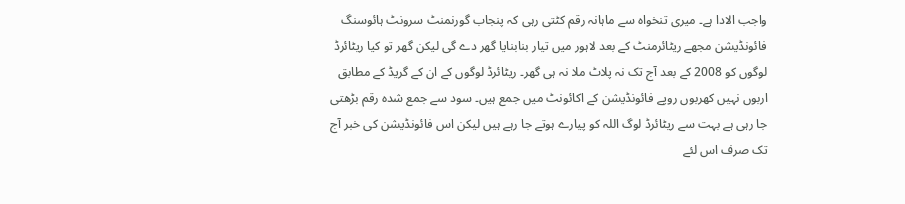واجب الادا ہے۔ میری تنخواہ سے ماہانہ رقم کٹتی رہی کہ پنجاب گورنمنٹ سرونٹ ہائوسنگ فائونڈیشن مجھے ریٹائرمنٹ کے بعد لاہور میں تیار بنابنایا گھر دے گی لیکن گھر تو کیا ریٹائرڈ لوگوں کو 2008 کے بعد آج تک نہ پلاٹ ملا نہ ہی گھر۔ ریٹائرڈ لوگوں کے ان کے گریڈ کے مطابق اربوں نہیں کھربوں روپے فائونڈیشن کے اکائونٹ میں جمع ہیں۔ سود سے جمع شدہ رقم بڑھتی جا رہی ہے بہت سے ریٹائرڈ لوگ اللہ کو پیارے ہوتے جا رہے ہیں لیکن اس فائونڈیشن کی خبر آج تک صرف اس لئے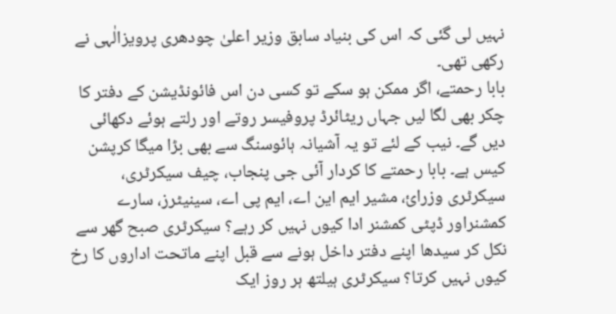نہیں لی گئی کہ اس کی بنیاد سابق وزیر اعلیٰ چودھری پرویزالٰہی نے رکھی تھی۔
بابا رحمتے، اگر ممکن ہو سکے تو کسی دن اس فائونڈیشن کے دفتر کا چکر بھی لگا لیں جہاں ریٹائرڈ پروفیسر روتے اور رلتے ہوئے دکھائی دیں گے۔ نیب کے لئے تو یہ آشیانہ ہائوسنگ سے بھی بڑا میگا کرپشن کیس ہے۔ بابا رحمتے کا کردار آئی جی پنجاب، چیف سیکرٹری، سیکرٹری وزرائ، مشیر ایم این اے، ایم پی اے، سینیٹرز، سارے کمشنراور ڈپٹی کمشنر ادا کیوں نہیں کر رہے؟ سیکرٹری صبح گھر سے نکل کر سیدھا اپنے دفتر داخل ہونے سے قبل اپنے ماتحت اداروں کا رخ کیوں نہیں کرتا؟ سیکرٹری ہیلتھ ہر روز ایک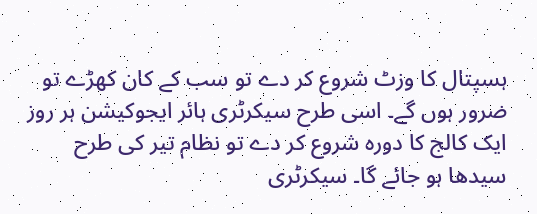ہسپتال کا وزٹ شروع کر دے تو سب کے کان کھڑے تو ضرور ہوں گے۔ اسی طرح سیکرٹری ہائر ایجوکیشن ہر روز ایک کالج کا دورہ شروع کر دے تو نظام تیر کی طرح سیدھا ہو جائے گا۔ سیکرٹری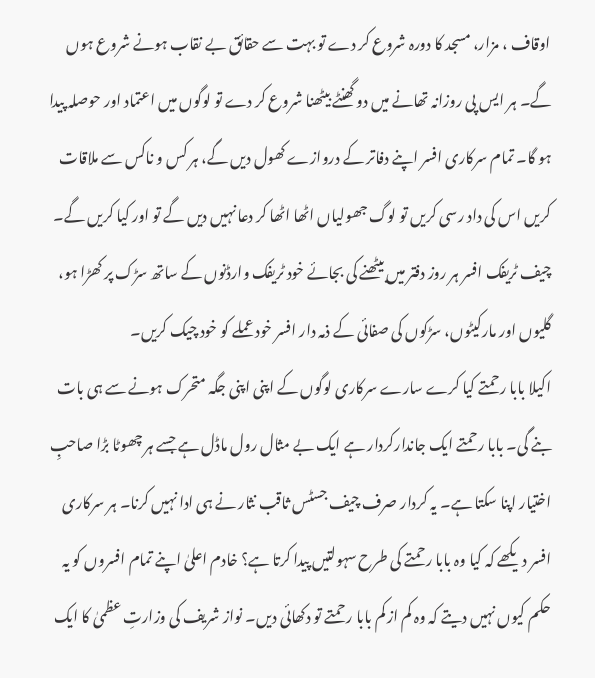اوقاف ، مزار، مسجد کا دورہ شروع کر دے تو بہت سے حقائق بے نقاب ہونے شروع ہوں گے۔ ہر ایس پی روزانہ تھانے میں دو گھنٹے بیٹھنا شروع کر دے تو لوگوں میں اعتماد اور حوصلہ پیدا ہو گا۔ تمام سرکاری افسر اپنے دفاتر کے دروازے کھول دیں گے، ہر کس و ناکس سے ملاقات کریں اس کی داد رسی کریں تو لوگ جھولیاں اٹھا اٹھا کر دعا نہیں دیں گے تو اور کیا کریں گے۔ چیف ٹریفک افسر ہر روز دفتر میں بیٹھنے کی بجائے خود ٹریفک وارڈنوں کے ساتھ سڑک پر کھڑا ہو، گلیوں اور مارکیٹوں، سڑکوں کی صفائی کے ذمہ دار افسر خود عملے کو خود چیک کریں۔
اکیلا بابا رحمتے کیا کرے سارے سرکاری لوگوں کے اپنی اپنی جگہ متحرک ہونے سے ہی بات بنے گی۔ بابا رحمتے ایک جاندارکردار ہے ایک بے مثال رول ماڈل ہے جسے ہر چھوٹا بڑا صاحبِ اختیار اپنا سکتا ہے۔ یہ کردار صرف چیف جسٹس ثاقب نثار نے ہی ادا نہیں کرنا۔ ہر سرکاری افسر دیکھے کہ کیا وہ بابا رحمتے کی طرح سہولتیں پیدا کرتا ہے؟ خادم اعلیٰ اپنے تمام افسروں کو یہ حکم کیوں نہیں دیتے کہ وہ کم از کم بابا رحمتے تو دکھائی دیں۔ نواز شریف کی وزارتِ عظمیٰ کا ایک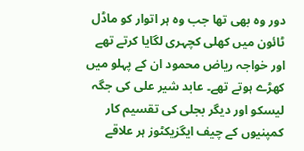دور وہ بھی تھا جب وہ ہر اتوار کو ماڈل ٹائون میں کھلی کچہری لگایا کرتے تھے اور خواجہ ریاض محمود ان کے پہلو میں کھڑے ہوتے تھے۔ عابد شیر علی کی جگہ لیسکو اور دیگر بجلی کی تقسیم کار کمپنیوں کے چیف ایگزیکٹوز ہر علاقے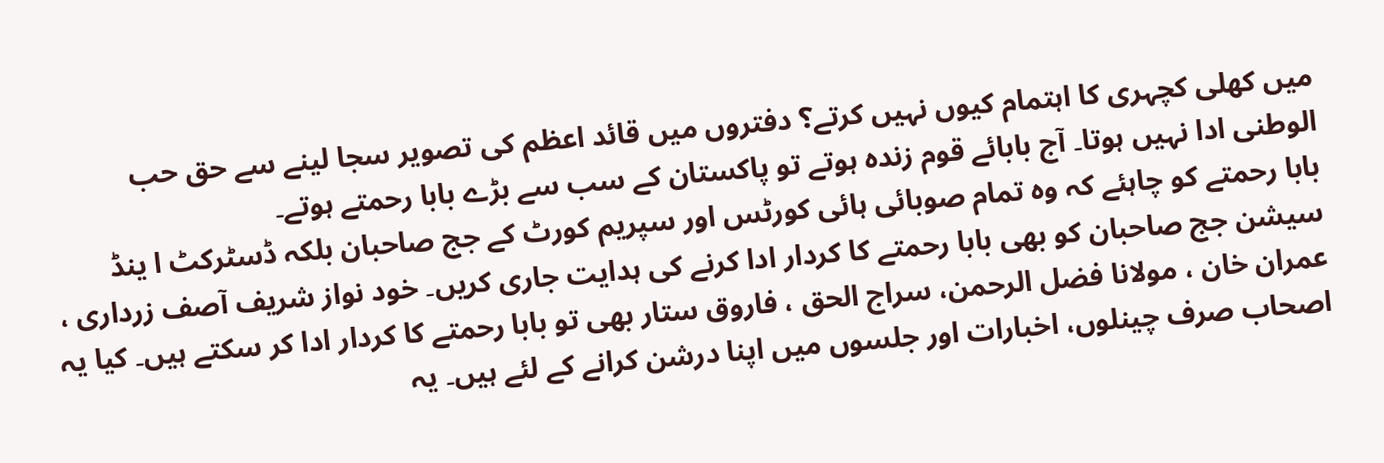میں کھلی کچہری کا اہتمام کیوں نہیں کرتے؟ دفتروں میں قائد اعظم کی تصویر سجا لینے سے حق حب الوطنی ادا نہیں ہوتا۔ آج بابائے قوم زندہ ہوتے تو پاکستان کے سب سے بڑے بابا رحمتے ہوتے۔
بابا رحمتے کو چاہئے کہ وہ تمام صوبائی ہائی کورٹس اور سپریم کورٹ کے جج صاحبان بلکہ ڈسٹرکٹ ا ینڈ سیشن جج صاحبان کو بھی بابا رحمتے کا کردار ادا کرنے کی ہدایت جاری کریں۔ خود نواز شریف آصف زرداری ، عمران خان ، مولانا فضل الرحمن، سراج الحق ، فاروق ستار بھی تو بابا رحمتے کا کردار ادا کر سکتے ہیں۔ کیا یہ اصحاب صرف چینلوں، اخبارات اور جلسوں میں اپنا درشن کرانے کے لئے ہیں۔ یہ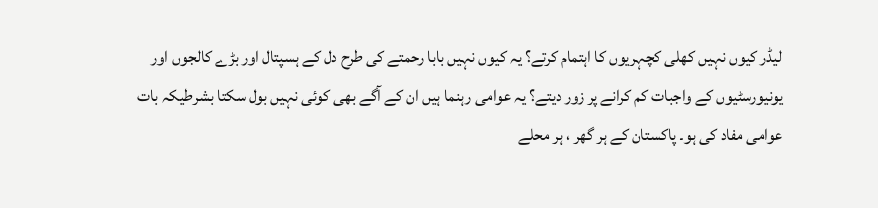لیڈر کیوں نہیں کھلی کچہریوں کا اہتمام کرتے؟ یہ کیوں نہیں بابا رحمتے کی طرح دل کے ہسپتال اور بڑے کالجوں اور یونیورسٹیوں کے واجبات کم کرانے پر زور دیتے؟ یہ عوامی رہنما ہیں ان کے آگے بھی کوئی نہیں بول سکتا بشرطیکہ بات عوامی مفاد کی ہو۔ پاکستان کے ہر گھر ، ہر محلے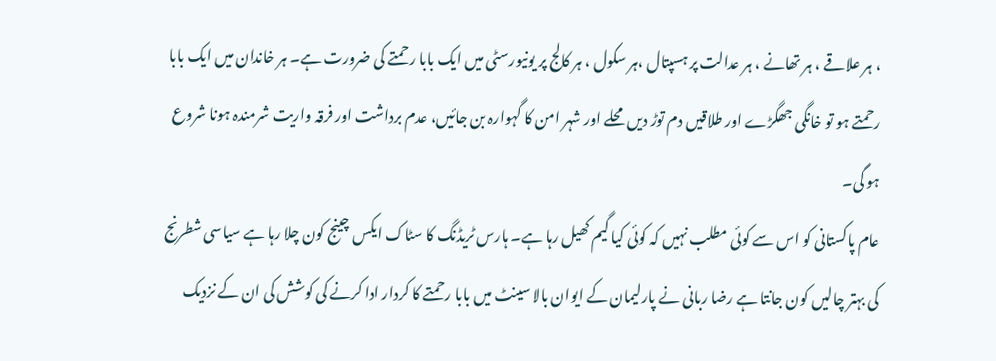، ہر علاقے ، ہر تھانے ، ہر عدالت پر ہسپتال ،ہر سکول ، ہر کالج پر یونیورسٹی میں ایک بابا رحمتے کی ضرورت ہے۔ ہر خاندان میں ایک بابا رحمتے ہو تو خانگی جھگڑے اور طلاقیں دم توڑ دیں محلے اور شہر امن کا گہوارہ بن جائیں، عدم برداشت اور فرقہ واریت شرمندہ ہونا شروع ہو گی۔
عام پاکستانی کو اس سے کوئی مطلب نہیں کہ کوئی کیا گیم کھیل رہا ہے۔ ہارس ٹریڈنگ کا سٹاک ایکس چینج کون چلا رہا ہے سیاسی شطرنج کی بہتر چالیں کون جانتا ہے رضا ربانی نے پارلیمان کے ایوان بالا سینٹ میں بابا رحمتے کا کردار ادا کرنے کی کوشش کی ان کے نزدیک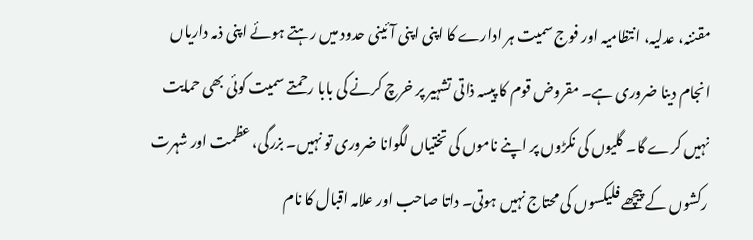مقننہ، عدلیہ، انتظامیہ اور فوج سمیت ہر ادارے کا اپنی اپنی آئینی حدود میں رہتے ہوئے اپنی ذمہ داریاں انجام دینا ضروری ہے۔ مقروض قوم کا پیسہ ذاتی تشہیر پر خرچ کرنے کی بابا رحمتے سمیت کوئی بھی حمایت نہیں کرے گا۔ گلیوں کی نکڑوں پر اپنے ناموں کی تختیاں لگوانا ضروری تو نہیں۔ بزرگی، عظمت اور شہرت رکشوں کے پیچھے فلیکسوں کی محتاج نہیں ہوتی۔ داتا صاحب اور علامہ اقبال کا نام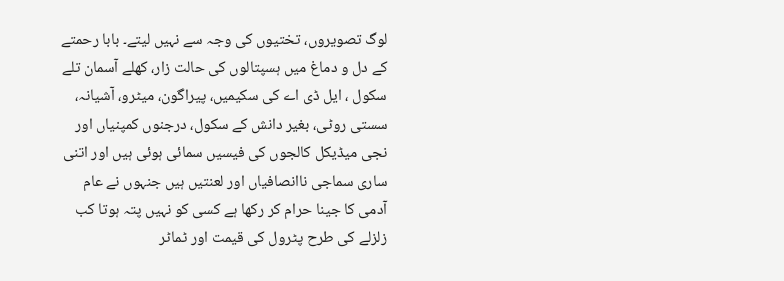لوگ تصویروں، تختیوں کی وجہ سے نہیں لیتے۔ بابا رحمتے کے دل و دماغ میں ہسپتالوں کی حالت زار، کھلے آسمان تلے سکول ، ایل ڈی اے کی سکیمیں، پیراگون، میٹرو، آشیانہ، سستی روٹی، بغیر دانش کے سکول، درجنوں کمپنیاں اور نجی میڈیکل کالجوں کی فیسیں سمائی ہوئی ہیں اور اتنی ساری سماجی ناانصافیاں اور لعنتیں ہیں جنہوں نے عام آدمی کا جینا حرام کر رکھا ہے کسی کو نہیں پتہ ہوتا کب زلزلے کی طرح پٹرول کی قیمت اور ٹماٹر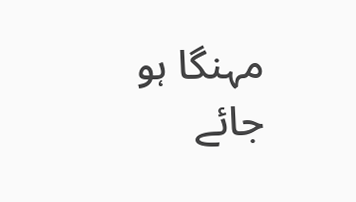مہنگا ہو جائے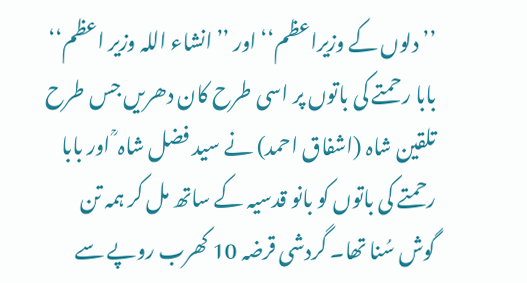’’دلوں کے وزیراعظم‘‘ اور ’’انشاء اللہ وزیر اعظم‘‘ بابا رحمتے کی باتوں پر اسی طرح کان دھریں جس طرح تلقین شاہ (اشفاق احمد) نے سید فضل شاہ ؒ اور بابا رحمتے کی باتوں کو بانو قدسیہ کے ساتھ مل کر ہمہ تن گوش سُنا تھا۔ گردشی قرضہ 10 کھرب روپے سے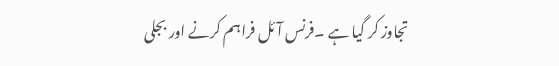تجاوز کر گیا ہے ۔فرنس آئل فراہم کرنے اور بجلی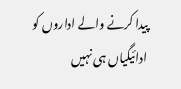پیدا کرنے والے اداروں کو ادائیگیاں ہی نہیں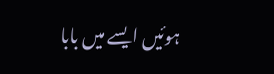ہوئیں ایسے میں بابا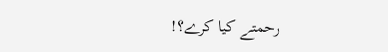رحمتے کیا کرے؟!